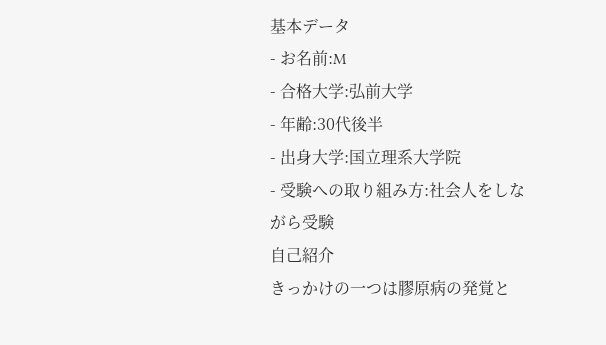基本データ
- お名前:M
- 合格大学:弘前大学
- 年齢:30代後半
- 出身大学:国立理系大学院
- 受験への取り組み方:社会人をしながら受験
自己紹介
きっかけの一つは膠原病の発覚と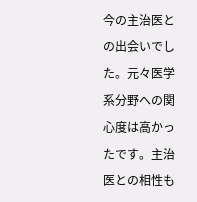今の主治医との出会いでした。元々医学系分野への関心度は高かったです。主治医との相性も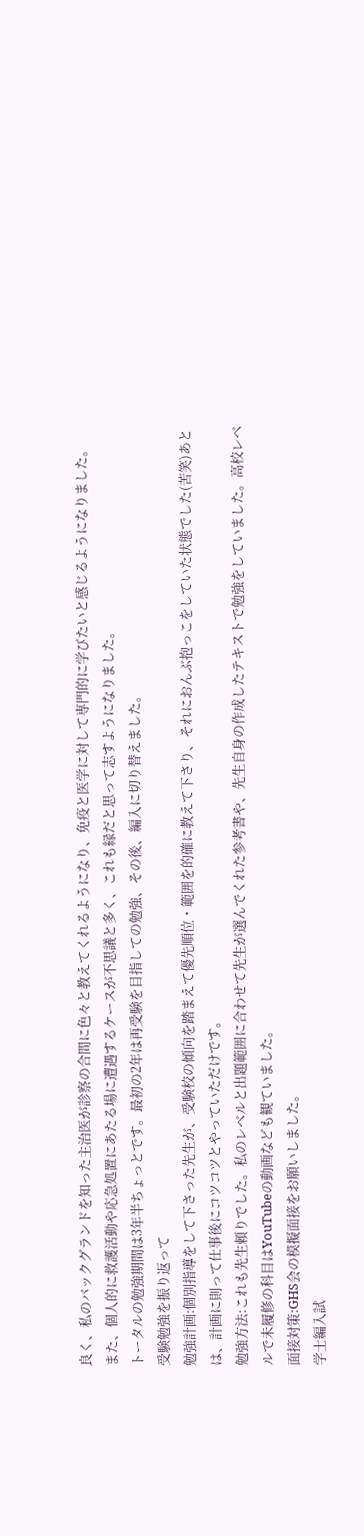良く、私のバックグランドを知った主治医が診察の合間に色々と教えてくれるようになり、免疫と医学に対して専門的に学びたいと感じるようになりました。
また、個人的に救護活動や応急処置にあたる場に遭遇するケースが不思議と多く、これも縁だと思って志すようになりました。
トータルの勉強期間は3年半ちょっとです。最初の2年は再受験を目指しての勉強、その後、編入に切り替えました。
受験勉強を振り返って
勉強計画:個別指導をして下さった先生が、受験校の傾向を踏まえて優先順位・範囲を的確に教えて下さり、それにおんぶ抱っこをしていた状態でした(苦笑)あとは、計画に則って仕事後にコツコツとやっていただけです。
勉強方法:これも先生頼りでした。私のレベルと出題範囲に合わせて先生が選んでくれた参考書や、先生自身の作成したテキストで勉強をしていました。高校レベルで未履修の科目はYouTubeの動画なども観ていました。
面接対策:GHS会の模擬面接をお願いしました。
学士編入試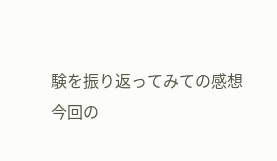験を振り返ってみての感想
今回の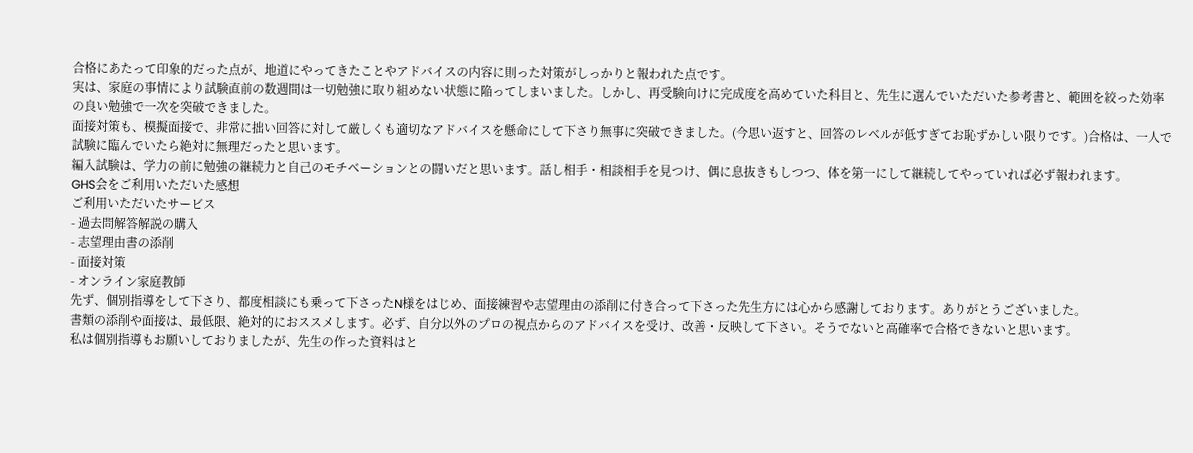合格にあたって印象的だった点が、地道にやってきたことやアドバイスの内容に則った対策がしっかりと報われた点です。
実は、家庭の事情により試験直前の数週間は一切勉強に取り組めない状態に陥ってしまいました。しかし、再受験向けに完成度を高めていた科目と、先生に選んでいただいた参考書と、範囲を絞った効率の良い勉強で一次を突破できました。
面接対策も、模擬面接で、非常に拙い回答に対して厳しくも適切なアドバイスを懸命にして下さり無事に突破できました。(今思い返すと、回答のレベルが低すぎてお恥ずかしい限りです。)合格は、一人で試験に臨んでいたら絶対に無理だったと思います。
編入試験は、学力の前に勉強の継続力と自己のモチベーションとの闘いだと思います。話し相手・相談相手を見つけ、偶に息抜きもしつつ、体を第一にして継続してやっていれば必ず報われます。
GHS会をご利用いただいた感想
ご利用いただいたサービス
- 過去問解答解説の購入
- 志望理由書の添削
- 面接対策
- オンライン家庭教師
先ず、個別指導をして下さり、都度相談にも乗って下さったN様をはじめ、面接練習や志望理由の添削に付き合って下さった先生方には心から感謝しております。ありがとうございました。
書類の添削や面接は、最低限、絶対的におススメします。必ず、自分以外のプロの視点からのアドバイスを受け、改善・反映して下さい。そうでないと高確率で合格できないと思います。
私は個別指導もお願いしておりましたが、先生の作った資料はと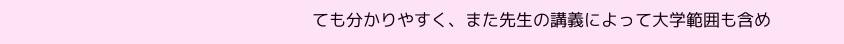ても分かりやすく、また先生の講義によって大学範囲も含め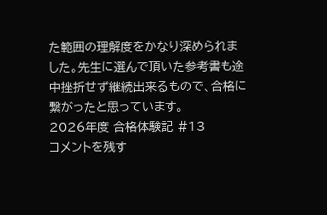た範囲の理解度をかなり深められました。先生に選んで頂いた参考書も途中挫折せず継続出来るもので、合格に繋がったと思っています。
2026年度 合格体験記 #13
コメントを残す